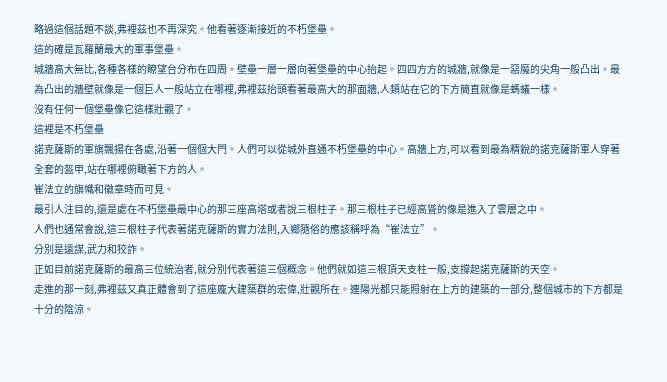略過這個話題不談,弗裡茲也不再深究。他看著逐漸接近的不朽堡壘。
這的確是瓦羅蘭最大的軍事堡壘。
城牆高大無比,各種各樣的瞭望台分布在四周。壁壘一層一層向著堡壘的中心抬起。四四方方的城牆,就像是一惡魔的尖角一般凸出。最為凸出的牆壁就像是一個巨人一般站立在哪裡,弗裡茲抬頭看著最高大的那面牆,人類站在它的下方簡直就像是螞蟻一樣。
沒有任何一個堡壘像它這樣壯觀了。
這裡是不朽堡壘
諾克薩斯的軍旗飄揚在各處,沿著一個個大門。人們可以從城外直通不朽堡壘的中心。高牆上方,可以看到最為精銳的諾克薩斯軍人穿著全套的盔甲,站在哪裡俯瞰著下方的人。
崔法立的旗幟和徽章時而可見。
最引人注目的,還是處在不朽堡壘最中心的那三座高塔或者說三根柱子。那三根柱子已經高聳的像是進入了雲層之中。
人們也通常會說,這三根柱子代表著諾克薩斯的實力法則,入鄉隨俗的應該稱呼為“崔法立”。
分別是遠謀,武力和狡詐。
正如目前諾克薩斯的最高三位統治者,就分別代表著這三個概念。他們就如這三根頂天支柱一般,支撐起諾克薩斯的天空。
走進的那一刻,弗裡茲又真正體會到了這座龐大建築群的宏偉,壯觀所在。連陽光都只能照射在上方的建築的一部分,整個城市的下方都是十分的陰涼。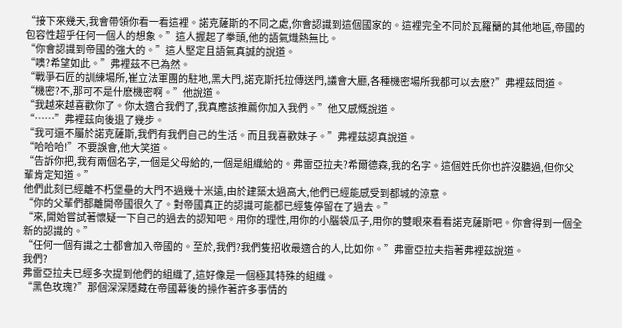“接下來幾天,我會帶領你看一看這裡。諾克薩斯的不同之處,你會認識到這個國家的。這裡完全不同於瓦羅蘭的其他地區,帝國的包容性超乎任何一個人的想象。”這人握起了拳頭,他的語氣熾熱無比。
“你會認識到帝國的強大的。”這人堅定且語氣真誠的說道。
“噢?希望如此。”弗裡茲不已為然。
“戰爭石匠的訓練場所,崔立法軍團的駐地,黑大門,諾克斯托拉傳送門,議會大廳,各種機密場所我都可以去麽?”弗裡茲問道。
“機密?不,那可不是什麽機密啊。”他說道。
“我越來越喜歡你了。你太適合我們了,我真應該推薦你加入我們。”他又感慨說道。
“……”弗裡茲向後退了幾步。
“我可還不屬於諾克薩斯,我們有我們自己的生活。而且我喜歡妹子。”弗裡茲認真說道。
“哈哈哈!”不要誤會,他大笑道。
“告訴你把,我有兩個名字,一個是父母給的,一個是組織給的。弗雷亞拉夫?希爾德森,我的名字。這個姓氏你也許沒聽過,但你父輩肯定知道。”
他們此刻已經離不朽堡壘的大門不過幾十米遠,由於建築太過高大,他們已經能感受到都城的涼意。
“你的父輩們都離開帝國很久了。對帝國真正的認識可能都已經隻停留在了過去。”
“來,開始嘗試著懷疑一下自己的過去的認知吧。用你的理性,用你的小腦袋瓜子,用你的雙眼來看看諾克薩斯吧。你會得到一個全新的認識的。”
“任何一個有識之士都會加入帝國的。至於,我們?我們隻招收最適合的人,比如你。”弗雷亞拉夫指著弗裡茲說道。
我們?
弗雷亞拉夫已經多次提到他們的組織了,這好像是一個極其特殊的組織。
“黑色玫瑰?”那個深深隱藏在帝國幕後的操作著許多事情的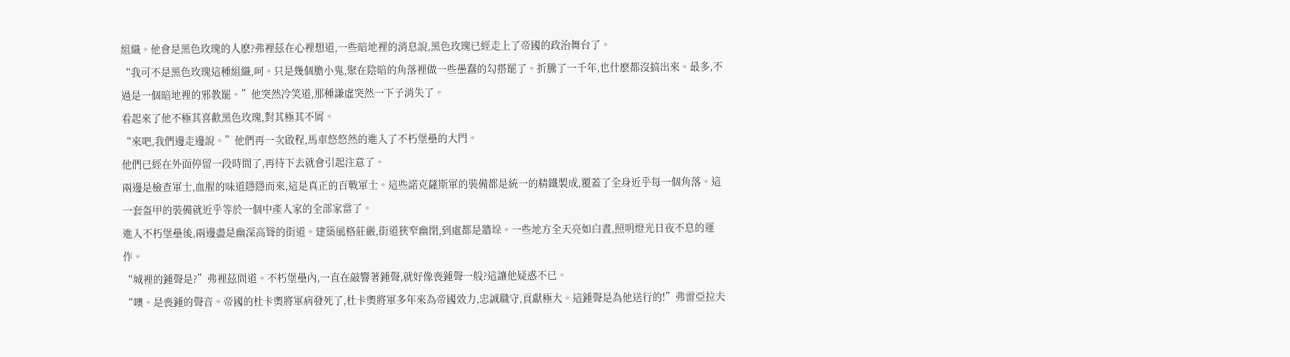組織。他會是黑色玫瑰的人麽?弗裡茲在心裡想道,一些暗地裡的消息說,黑色玫瑰已經走上了帝國的政治舞台了。
“我可不是黑色玫瑰這種組織,呵。只是幾個膽小鬼,聚在陰暗的角落裡做一些愚蠢的勾搭罷了。折騰了一千年,也什麽都沒搞出來。最多,不過是一個暗地裡的邪教罷。”他突然冷笑道,那種謙虛突然一下子消失了。
看起來了他不極其喜歡黑色玫瑰,對其極其不屑。
“來吧,我們邊走邊說。”他們再一次啟程,馬車悠悠然的進入了不朽堡壘的大門。
他們已經在外面停留一段時間了,再待下去就會引起注意了。
兩邊是檢查軍士,血腥的味道隱隱而來,這是真正的百戰軍士。這些諾克薩斯軍的裝備都是統一的精鐵製成,覆蓋了全身近乎每一個角落。這一套盔甲的裝備就近乎等於一個中產人家的全部家當了。
進入不朽堡壘後,兩邊盡是幽深高聳的街道。建築風格莊嚴,街道狹窄幽閉,到處都是牆垛。一些地方全天亮如白晝,照明燈光日夜不息的運作。
“城裡的鍾聲是?”弗裡茲問道。不朽堡壘內,一直在敲響著鍾聲,就好像喪鍾聲一般?這讓他疑惑不已。
“噢。是喪鍾的聲音。帝國的杜卡奧將軍病發死了,杜卡奧將軍多年來為帝國效力,忠誠職守,貢獻極大。這鍾聲是為他送行的!”弗雷亞拉夫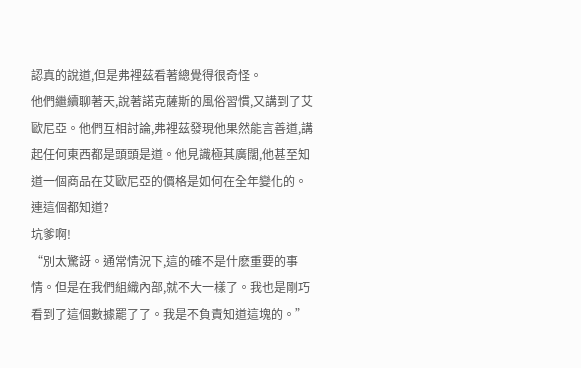認真的說道,但是弗裡茲看著總覺得很奇怪。
他們繼續聊著天,說著諾克薩斯的風俗習慣,又講到了艾歐尼亞。他們互相討論,弗裡茲發現他果然能言善道,講起任何東西都是頭頭是道。他見識極其廣闊,他甚至知道一個商品在艾歐尼亞的價格是如何在全年變化的。
連這個都知道?
坑爹啊!
“別太驚訝。通常情況下,這的確不是什麽重要的事情。但是在我們組織內部,就不大一樣了。我也是剛巧看到了這個數據罷了了。我是不負責知道這塊的。”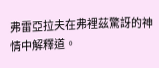弗雷亞拉夫在弗裡茲驚訝的神情中解釋道。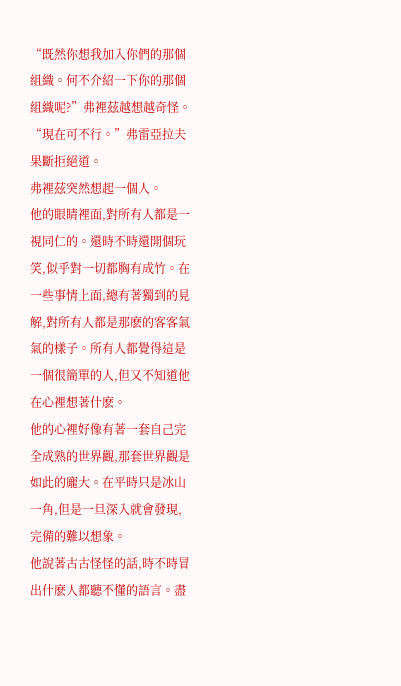“既然你想我加入你們的那個組織。何不介紹一下你的那個組織呢?”弗裡茲越想越奇怪。
“現在可不行。”弗雷亞拉夫果斷拒絕道。
弗裡茲突然想起一個人。
他的眼睛裡面,對所有人都是一視同仁的。還時不時還開個玩笑,似乎對一切都胸有成竹。在一些事情上面,總有著獨到的見解,對所有人都是那麽的客客氣氣的樣子。所有人都覺得這是一個很簡單的人,但又不知道他在心裡想著什麽。
他的心裡好像有著一套自己完全成熟的世界觀,那套世界觀是如此的龐大。在平時只是冰山一角,但是一旦深入就會發現,完備的難以想象。
他說著古古怪怪的話,時不時冒出什麽人都聽不懂的語言。盡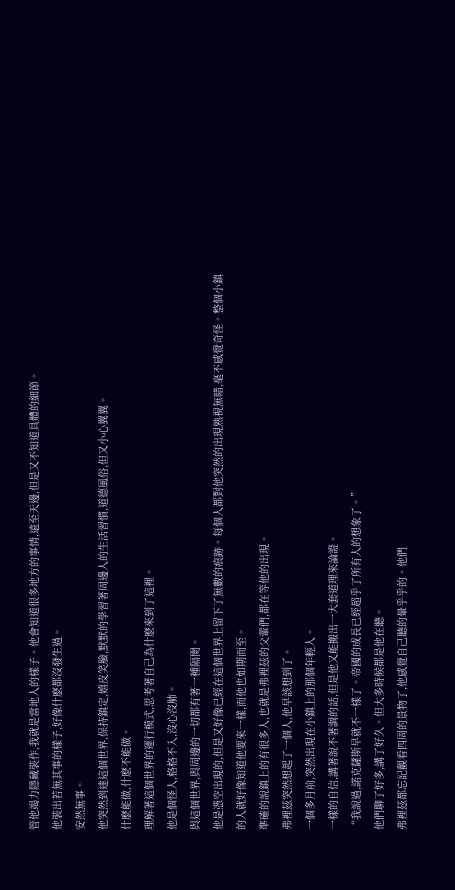管他竭力隱藏裝作,我就是當地人的樣子。他會知道很多地方的事情,遠至天邊,但是又不知道具體的細節。
他裝出若無其事的樣子,好像什麽都沒發生過。
安然無事。
他突然到達這個世界,保持鎮定,嬉皮笑臉,默默的學習著周邊人的生活習慣,道德風俗,但又小心翼翼。
什麽能做,什麽不能做。
理解著這個世界的運行模式,思考著自己為什麽來到了這裡。
他是個怪人,格格不入,沒心沒肺。
與這個世界,與周邊的一切都有著一種隔閡。
他是憑空出現的,但是又好像已經在這個世界上留下了無數的痕跡。每個人都對他突然的出現熟視無睹,毫不感覺奇怪。整個小鎮的人就好像知道他要來一樣,而他也如期而至。
準確的說鎮上的有很多人,也就是弗裡茲的父輩們,都在等他的出現。
弗裡茲突然想起了一個人,他早該想到了。
一個多月前,突然出現在小鎮上的那個年輕人。
一樣的自信,講著說不著調的話,但是他又能搬出一大套道理來論證。
“我說過,諾克薩斯早就不一樣了。帝國的成長已經超乎了所有人的想象了。”
他們聊了好多,講了好久。但大多時候都是他在聽。
弗裡茲都忘記觀看四周的景物了,他感覺自己聽的暈乎乎的。他們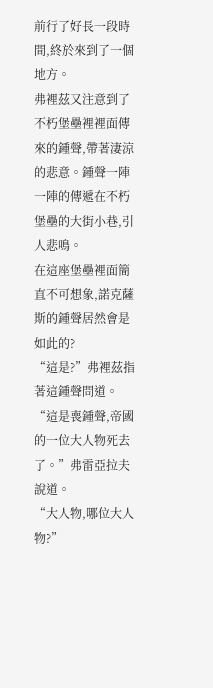前行了好長一段時間,終於來到了一個地方。
弗裡茲又注意到了不朽堡壘裡裡面傳來的鍾聲,帶著淒涼的悲意。鍾聲一陣一陣的傳遞在不朽堡壘的大街小巷,引人悲鳴。
在這座堡壘裡面簡直不可想象,諾克薩斯的鍾聲居然會是如此的?
“這是?”弗裡茲指著這鍾聲問道。
“這是喪鍾聲,帝國的一位大人物死去了。”弗雷亞拉夫說道。
“大人物,哪位大人物?”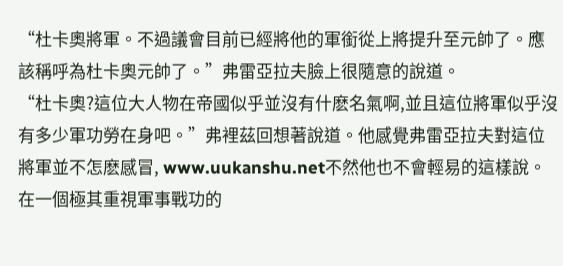“杜卡奧將軍。不過議會目前已經將他的軍銜從上將提升至元帥了。應該稱呼為杜卡奧元帥了。”弗雷亞拉夫臉上很隨意的說道。
“杜卡奧?這位大人物在帝國似乎並沒有什麽名氣啊,並且這位將軍似乎沒有多少軍功勞在身吧。”弗裡茲回想著說道。他感覺弗雷亞拉夫對這位將軍並不怎麽感冒, www.uukanshu.net不然他也不會輕易的這樣說。在一個極其重視軍事戰功的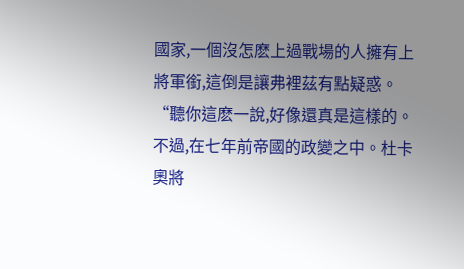國家,一個沒怎麽上過戰場的人擁有上將軍銜,這倒是讓弗裡茲有點疑惑。
“聽你這麽一說,好像還真是這樣的。不過,在七年前帝國的政變之中。杜卡奧將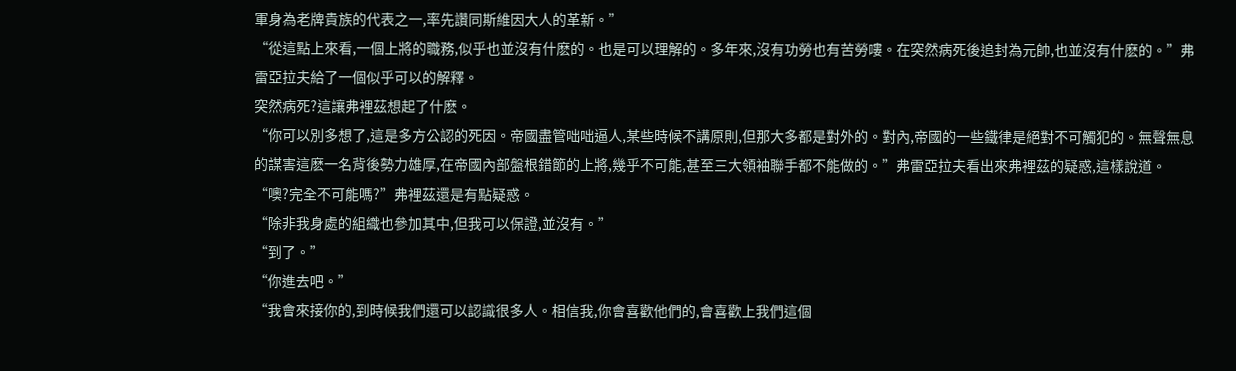軍身為老牌貴族的代表之一,率先讚同斯維因大人的革新。”
“從這點上來看,一個上將的職務,似乎也並沒有什麽的。也是可以理解的。多年來,沒有功勞也有苦勞嘍。在突然病死後追封為元帥,也並沒有什麽的。”弗雷亞拉夫給了一個似乎可以的解釋。
突然病死?這讓弗裡茲想起了什麽。
“你可以別多想了,這是多方公認的死因。帝國盡管咄咄逼人,某些時候不講原則,但那大多都是對外的。對內,帝國的一些鐵律是絕對不可觸犯的。無聲無息的謀害這麽一名背後勢力雄厚,在帝國內部盤根錯節的上將,幾乎不可能,甚至三大領袖聯手都不能做的。”弗雷亞拉夫看出來弗裡茲的疑惑,這樣說道。
“噢?完全不可能嗎?”弗裡茲還是有點疑惑。
“除非我身處的組織也參加其中,但我可以保證,並沒有。”
“到了。”
“你進去吧。”
“我會來接你的,到時候我們還可以認識很多人。相信我,你會喜歡他們的,會喜歡上我們這個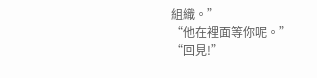組織。”
“他在裡面等你呢。”
“回見!”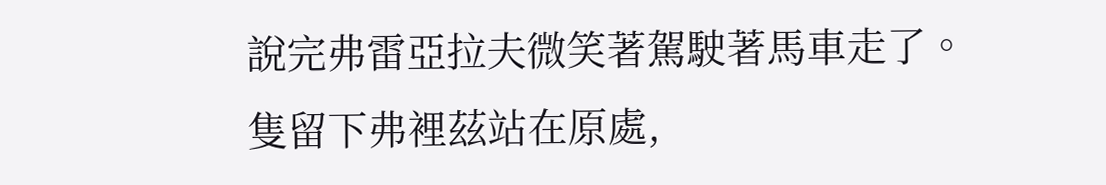說完弗雷亞拉夫微笑著駕駛著馬車走了。
隻留下弗裡茲站在原處,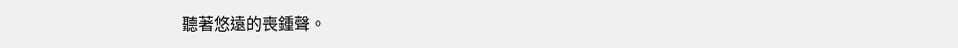聽著悠遠的喪鍾聲。